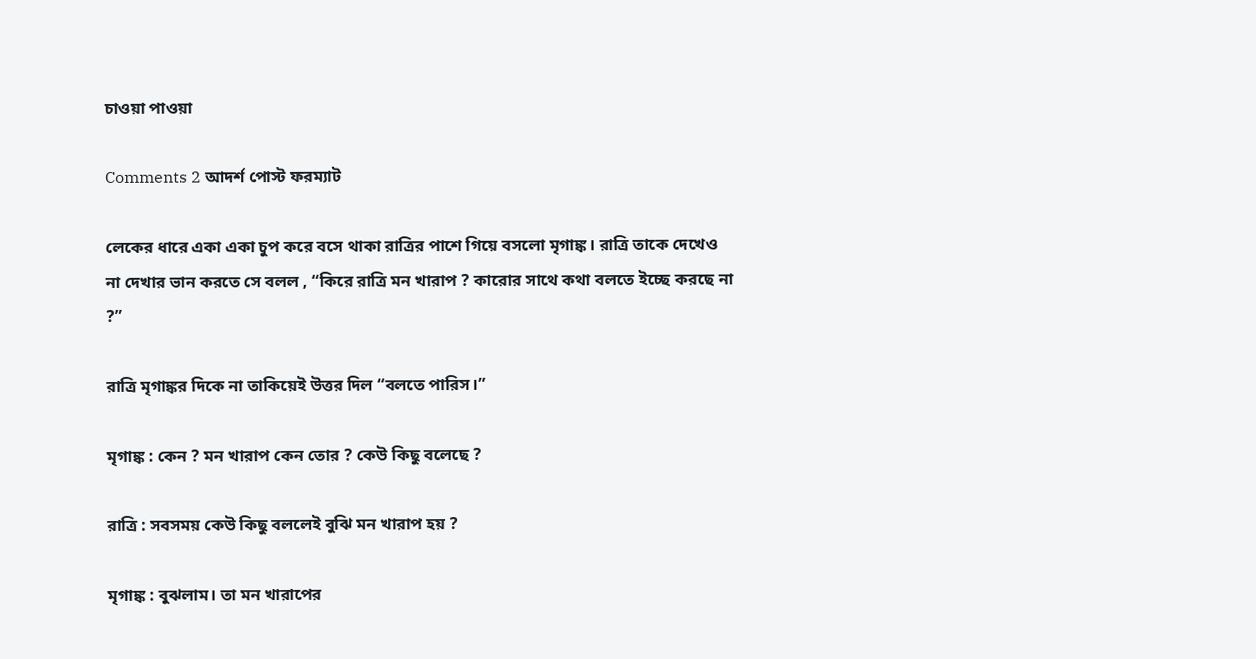চাওয়া পাওয়া

Comments 2 আদর্শ পোস্ট ফরম্যাট

লেকের ধারে একা একা চুপ করে বসে থাকা রাত্রির পাশে গিয়ে বসলো মৃগাঙ্ক। রাত্রি তাকে দেখেও না দেখার ভান করতে সে বলল , “কিরে রাত্রি মন খারাপ ? কারোর সাথে কথা বলতে ইচ্ছে করছে না ?”

রাত্রি মৃগাঙ্কর দিকে না তাকিয়েই উত্তর দিল “বলতে পারিস।”

মৃগাঙ্ক : কেন ? মন খারাপ কেন তোর ? কেউ কিছু বলেছে ?

রাত্রি : সবসময় কেউ কিছু বললেই বুঝি মন খারাপ হয় ?

মৃগাঙ্ক : বুঝলাম। তা মন খারাপের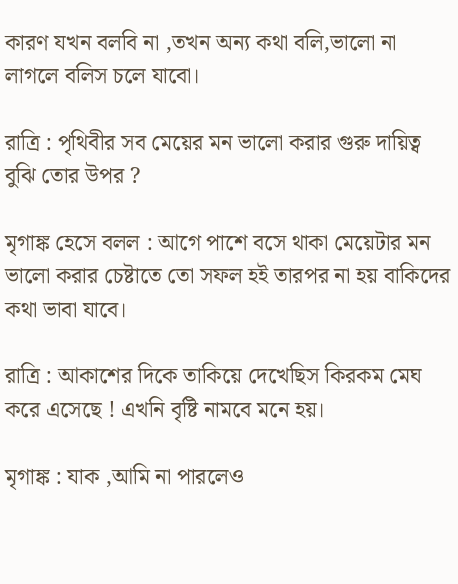কারণ যখন বলবি না ,তখন অন্য কথা বলি,ভালো না লাগলে বলিস চলে যাবো।

রাত্রি : পৃথিবীর সব মেয়ের মন ভালো করার গুরু দায়িত্ব বুঝি তোর উপর ?

মৃগাঙ্ক হেসে বলল : আগে পাশে বসে থাকা মেয়েটার মন ভালো করার চেষ্টাতে তো সফল হই তারপর না হয় বাকিদের কথা ভাবা যাবে।

রাত্রি : আকাশের দিকে তাকিয়ে দেখেছিস কিরকম মেঘ করে এসেছে ! এখনি বৃষ্টি নামবে মনে হয়।

মৃগাঙ্ক : যাক ,আমি না পারলেও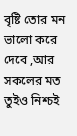বৃষ্টি তোর মন ভালো করে দেবে ,আর সকলের মত তুইও নিশ্চই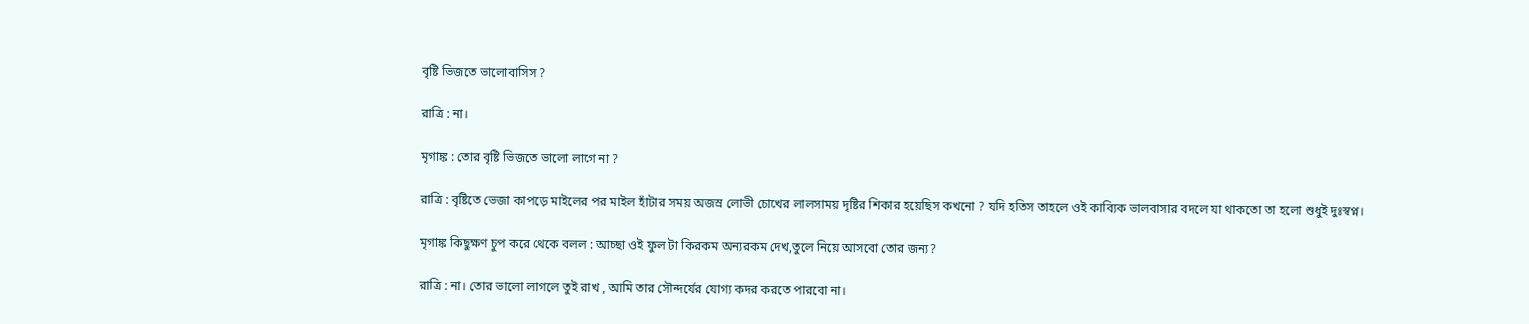বৃষ্টি ভিজতে ভালোবাসিস ?

রাত্রি : না।

মৃগাঙ্ক : তোর বৃষ্টি ভিজতে ভালো লাগে না ?

রাত্রি : বৃষ্টিতে ভেজা কাপড়ে মাইলের পর মাইল হাঁটার সময় অজস্র লোভী চোখের লালসাময় দৃষ্টির শিকার হয়েছিস কখনো ? যদি হতিস তাহলে ওই কাব্যিক ভালবাসার বদলে যা থাকতো তা হলো শুধুই দুঃস্বপ্ন।

মৃগাঙ্ক কিছুক্ষণ চুপ করে থেকে বলল : আচ্ছা ওই ফুল টা কিরকম অন্যরকম দেখ,তুলে নিয়ে আসবো তোর জন্য?

রাত্রি : না। তোর ভালো লাগলে তুই রাখ , আমি তার সৌন্দর্যের যোগ্য কদর করতে পারবো না।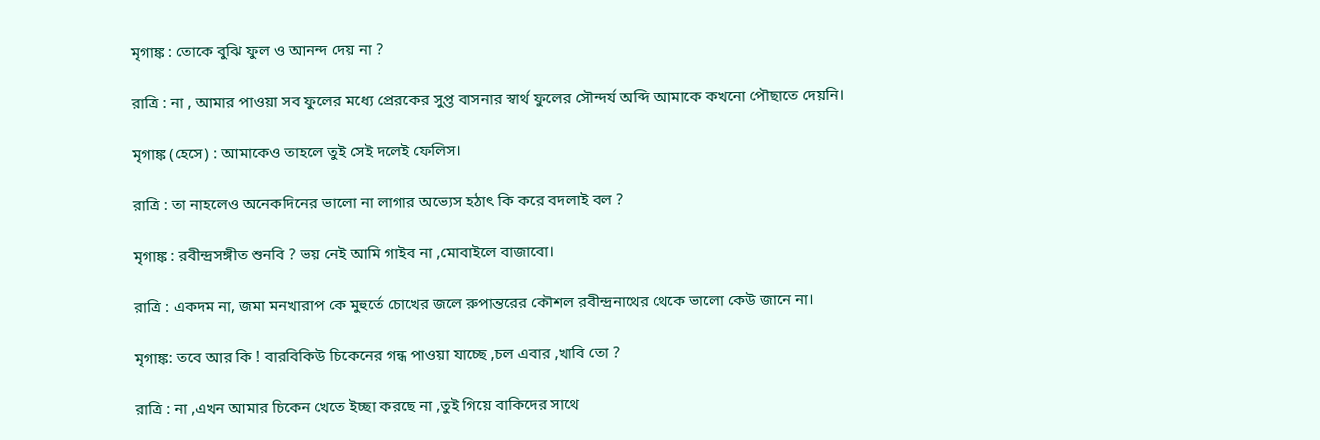মৃগাঙ্ক : তোকে বুঝি ফুল ও আনন্দ দেয় না ?

রাত্রি : না , আমার পাওয়া সব ফুলের মধ্যে প্রেরকের সুপ্ত বাসনার স্বার্থ ফুলের সৌন্দর্য অব্দি আমাকে কখনো পৌছাতে দেয়নি।

মৃগাঙ্ক (হেসে) : আমাকেও তাহলে তুই সেই দলেই ফেলিস।

রাত্রি : তা নাহলেও অনেকদিনের ভালো না লাগার অভ্যেস হঠাৎ কি করে বদলাই বল ?

মৃগাঙ্ক : রবীন্দ্রসঙ্গীত শুনবি ? ভয় নেই আমি গাইব না ,মোবাইলে বাজাবো।

রাত্রি : একদম না, জমা মনখারাপ কে মুহুর্তে চোখের জলে রুপান্তরের কৌশল রবীন্দ্রনাথের থেকে ভালো কেউ জানে না।

মৃগাঙ্ক: তবে আর কি ! বারবিকিউ চিকেনের গন্ধ পাওয়া যাচ্ছে ,চল এবার ,খাবি তো ?

রাত্রি : না ,এখন আমার চিকেন খেতে ইচ্ছা করছে না ,তুই গিয়ে বাকিদের সাথে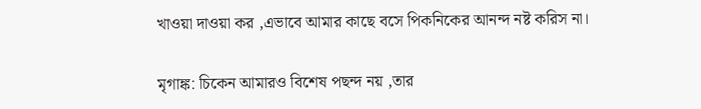খাওয়া দাওয়া কর ,এভাবে আমার কাছে বসে পিকনিকের আনন্দ নষ্ট করিস না।

মৃগাঙ্ক: চিকেন আমারও বিশেষ পছন্দ নয় ,তার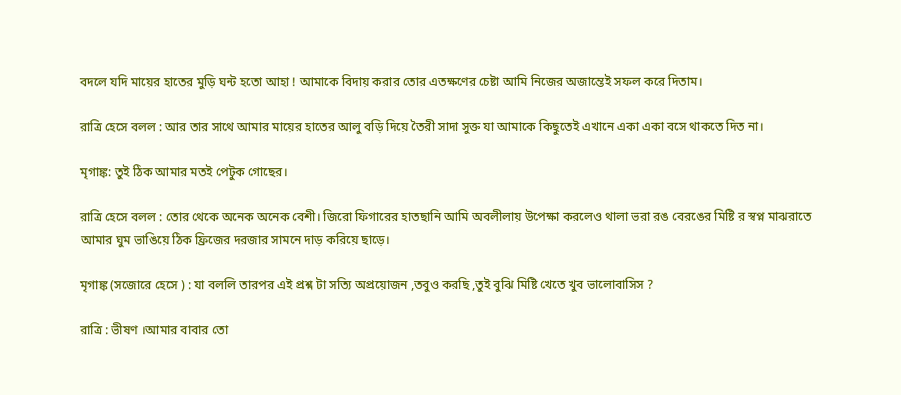বদলে যদি মায়ের হাতের মুড়ি ঘন্ট হতো আহা ! আমাকে বিদায় করার তোর এতক্ষণের চেষ্টা আমি নিজের অজান্তেই সফল করে দিতাম।

রাত্রি হেসে বলল : আর তার সাথে আমার মায়ের হাতের আলু বড়ি দিয়ে তৈরী সাদা সুক্ত যা আমাকে কিছুতেই এখানে একা একা বসে থাকতে দিত না।

মৃগাঙ্ক: তুই ঠিক আমার মতই পেটুক গোছের।

রাত্রি হেসে বলল : তোর থেকে অনেক অনেক বেশী। জিরো ফিগারের হাতছানি আমি অবলীলায় উপেক্ষা করলেও থালা ভরা রঙ বেরঙের মিষ্টি র স্বপ্ন মাঝরাতে আমার ঘুম ভাঙিয়ে ঠিক ফ্রিজের দরজার সামনে দাড় করিয়ে ছাড়ে।

মৃগাঙ্ক (সজোরে হেসে ) : যা বললি তারপর এই প্রশ্ন টা সত্যি অপ্রয়োজন ,তবুও করছি ,তুই বুঝি মিষ্টি খেতে খুব ভালোবাসিস ?

রাত্রি : ভীষণ ।আমার বাবার তো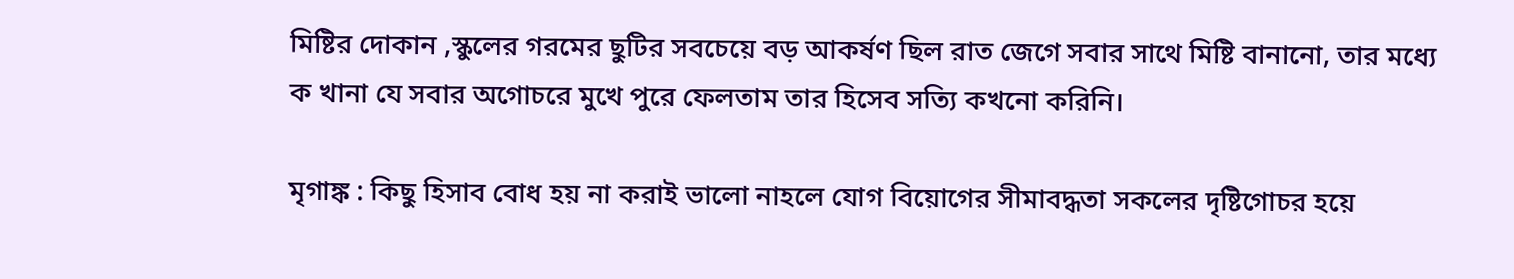মিষ্টির দোকান ,স্কুলের গরমের ছুটির সবচেয়ে বড় আকর্ষণ ছিল রাত জেগে সবার সাথে মিষ্টি বানানো, তার মধ্যে ক খানা যে সবার অগোচরে মুখে পুরে ফেলতাম তার হিসেব সত্যি কখনো করিনি।

মৃগাঙ্ক : কিছু হিসাব বোধ হয় না করাই ভালো নাহলে যোগ বিয়োগের সীমাবদ্ধতা সকলের দৃষ্টিগোচর হয়ে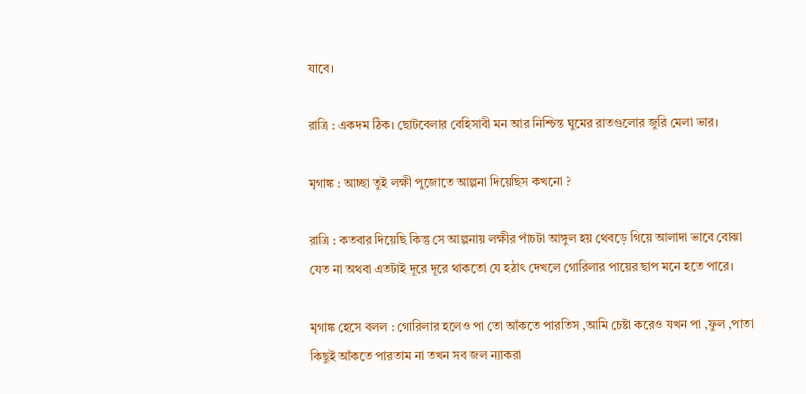যাবে।

রাত্রি : একদম ঠিক। ছোটবেলার বেহিসাবী মন আর নিশ্চিন্ত ঘুমের রাতগুলোর জুরি মেলা ভার।

মৃগাঙ্ক : আচ্ছা তুই লক্ষী পুজোতে আল্পনা দিয়েছিস কখনো ?

রাত্রি : কতবার দিয়েছি কিন্তু সে আল্পনায় লক্ষীর পাঁচটা আঙ্গুল হয় থেবড়ে গিয়ে আলাদা ভাবে বোঝা যেত না অথবা এতটাই দূরে দূরে থাকতো যে হঠাৎ দেখলে গোরিলার পায়ের ছাপ মনে হতে পারে।

মৃগাঙ্ক হেসে বলল : গোরিলার হলেও পা তো আঁকতে পারতিস ,আমি চেষ্টা করেও যখন পা ,ফুল ,পাতা কিছুই আঁকতে পারতাম না তখন সব জল ন্যাকরা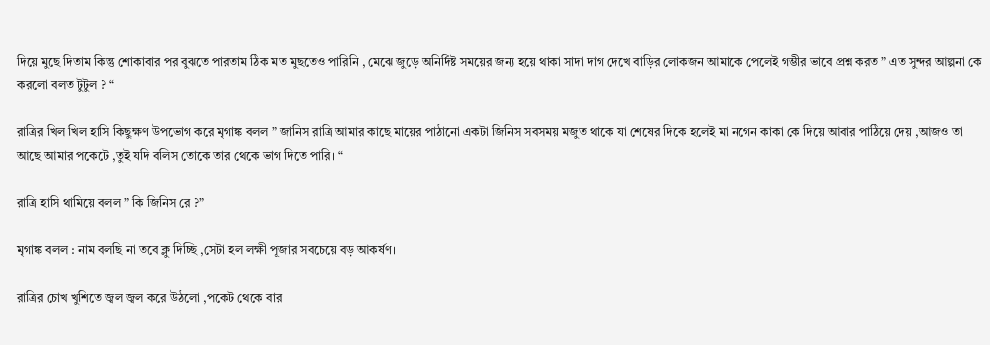দিয়ে মুছে দিতাম কিন্তু শোকাবার পর বুঝতে পারতাম ঠিক মত মুছতেও পারিনি , মেঝে জুড়ে অনির্দিষ্ট সময়ের জন্য হয়ে থাকা সাদা দাগ দেখে বাড়ির লোকজন আমাকে পেলেই গম্ভীর ভাবে প্রশ্ন করত ” এত সুন্দর আল্পনা কে করলো বলত টুটুল ? “

রাত্রির খিল খিল হাসি কিছুক্ষণ উপভোগ করে মৃগাঙ্ক বলল ” জানিস রাত্রি আমার কাছে মায়ের পাঠানো একটা জিনিস সবসময় মজুত থাকে যা শেষের দিকে হলেই মা নগেন কাকা কে দিয়ে আবার পাঠিয়ে দেয় ,আজও তা আছে আমার পকেটে ,তুই যদি বলিস তোকে তার থেকে ভাগ দিতে পারি। “

রাত্রি হাসি থামিয়ে বলল ” কি জিনিস রে ?”

মৃগাঙ্ক বলল : নাম বলছি না তবে ক্লু দিচ্ছি ,সেটা হল লক্ষী পূজার সবচেয়ে বড় আকর্ষণ।

রাত্রির চোখ খুশিতে জ্বল জ্বল করে উঠলো ,পকেট থেকে বার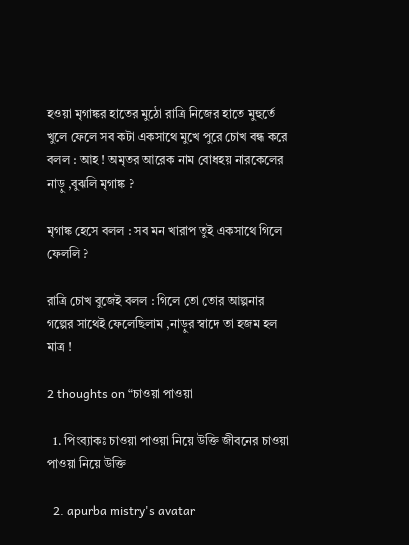হওয়া মৃগাঙ্কর হাতের মুঠো রাত্রি নিজের হাতে মুহুর্তে খুলে ফেলে সব কটা একসাথে মুখে পুরে চোখ বন্ধ করে বলল : আহ ! অমৃতর আরেক নাম বোধহয় নারকেলের নাড়ু ,বুঝলি মৃগাঙ্ক ?

মৃগাঙ্ক হেসে বলল : সব মন খারাপ তুই একসাথে গিলে ফেললি ?

রাত্রি চোখ বুজেই বলল : গিলে তো তোর আল্পনার গল্পের সাথেই ফেলেছিলাম ,নাড়ুর স্বাদে তা হজম হল মাত্র !

2 thoughts on “চাওয়া পাওয়া

  1. পিংব্যাকঃ চাওয়া পাওয়া নিয়ে উক্তি জীবনের চাওয়া পাওয়া নিয়ে উক্তি

  2. apurba mistry's avatar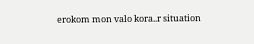erokom mon valo kora..r situation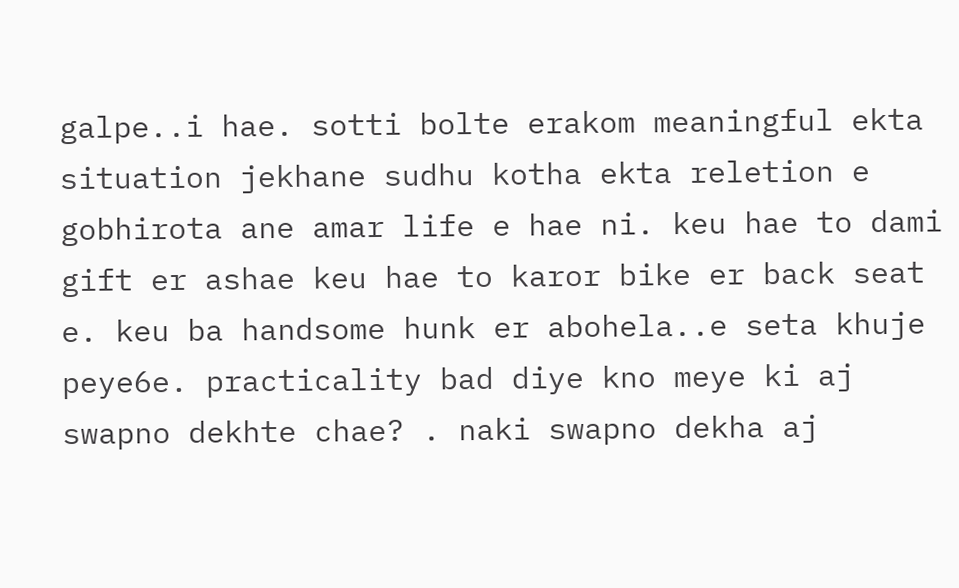galpe..i hae. sotti bolte erakom meaningful ekta situation jekhane sudhu kotha ekta reletion e gobhirota ane amar life e hae ni. keu hae to dami gift er ashae keu hae to karor bike er back seat e. keu ba handsome hunk er abohela..e seta khuje peye6e. practicality bad diye kno meye ki aj swapno dekhte chae? . naki swapno dekha aj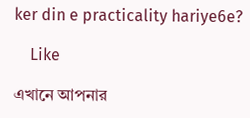ker din e practicality hariye6e?

    Like

এখানে আপনার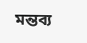মন্তব্য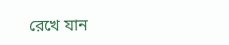রেখে যান